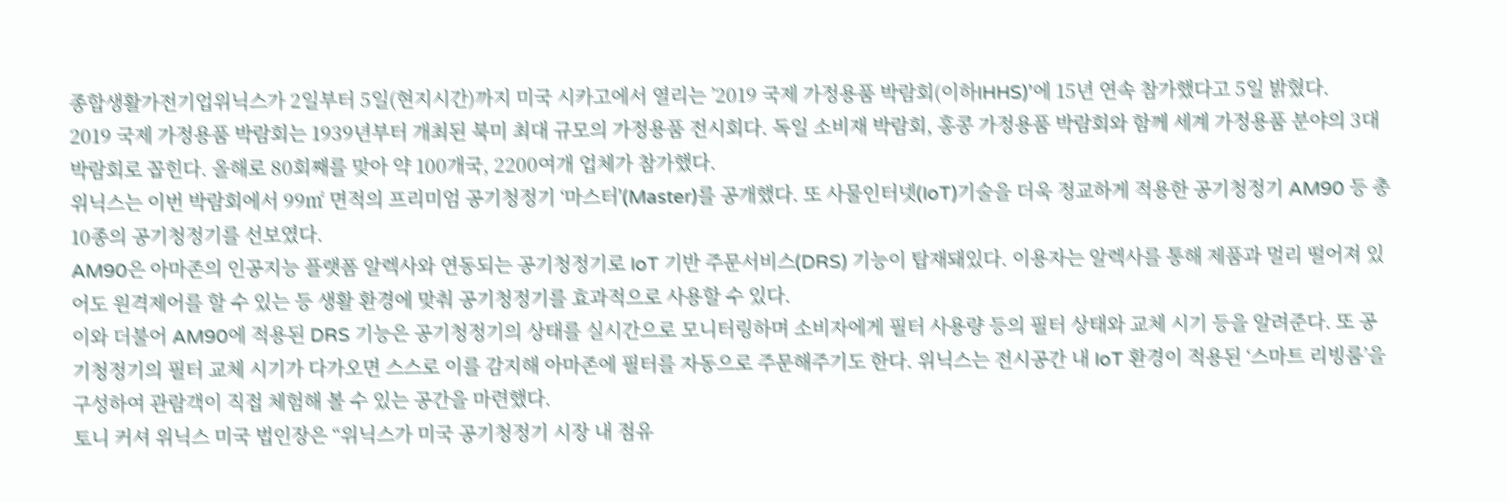종합생활가전기업위닉스가 2일부터 5일(현지시간)까지 미국 시카고에서 열리는 ’2019 국제 가정용품 박람회(이하IHHS)’에 15년 연속 참가했다고 5일 밝혔다.
2019 국제 가정용품 박람회는 1939년부터 개최된 북미 최대 규모의 가정용품 전시회다. 독일 소비재 박람회, 홍콩 가정용품 박람회와 함께 세계 가정용품 분야의 3대 박람회로 꼽힌다. 올해로 80회째를 맞아 약 100개국, 2200여개 업체가 참가했다.
위닉스는 이번 박람회에서 99㎡ 면적의 프리미엄 공기청정기 ‘마스터'(Master)를 공개했다. 또 사물인터넷(IoT)기술을 더욱 정교하게 적용한 공기청정기 AM90 등 총 10종의 공기청정기를 선보였다.
AM90은 아마존의 인공지능 플랫폼 알렉사와 연동되는 공기청정기로 IoT 기반 주문서비스(DRS) 기능이 탑재돼있다. 이용자는 알렉사를 통해 제품과 멀리 떨어져 있어도 원격제어를 할 수 있는 등 생활 환경에 맞춰 공기청정기를 효과적으로 사용할 수 있다.
이와 더불어 AM90에 적용된 DRS 기능은 공기청정기의 상태를 실시간으로 모니터링하며 소비자에게 필터 사용량 등의 필터 상태와 교체 시기 등을 알려준다. 또 공기청정기의 필터 교체 시기가 다가오면 스스로 이를 감지해 아마존에 필터를 자동으로 주문해주기도 한다. 위닉스는 전시공간 내 IoT 환경이 적용된 ‘스마트 리빙룸’을 구성하여 관람객이 직접 체험해 볼 수 있는 공간을 마련했다.
토니 커셔 위닉스 미국 법인장은 “위닉스가 미국 공기청정기 시장 내 점유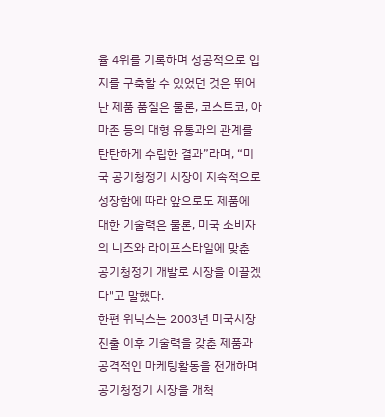율 4위를 기록하며 성공적으로 입지를 구축할 수 있었던 것은 뛰어난 제품 품질은 물론, 코스트코, 아마존 등의 대형 유통과의 관계를 탄탄하게 수립한 결과”라며, “미국 공기청정기 시장이 지속적으로 성장함에 따라 앞으로도 제품에 대한 기술력은 물론, 미국 소비자의 니즈와 라이프스타일에 맞춘 공기청정기 개발로 시장을 이끌겠다"고 말했다.
한편 위닉스는 2003년 미국시장 진출 이후 기술력을 갖춘 제품과 공격적인 마케팅활동을 전개하며 공기청정기 시장을 개척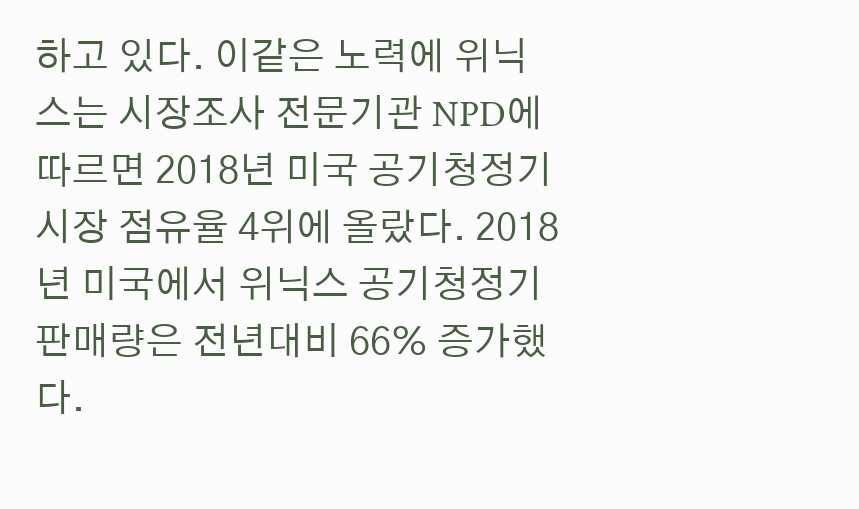하고 있다. 이같은 노력에 위닉스는 시장조사 전문기관 NPD에 따르면 2018년 미국 공기청정기 시장 점유율 4위에 올랐다. 2018년 미국에서 위닉스 공기청정기 판매량은 전년대비 66% 증가했다.